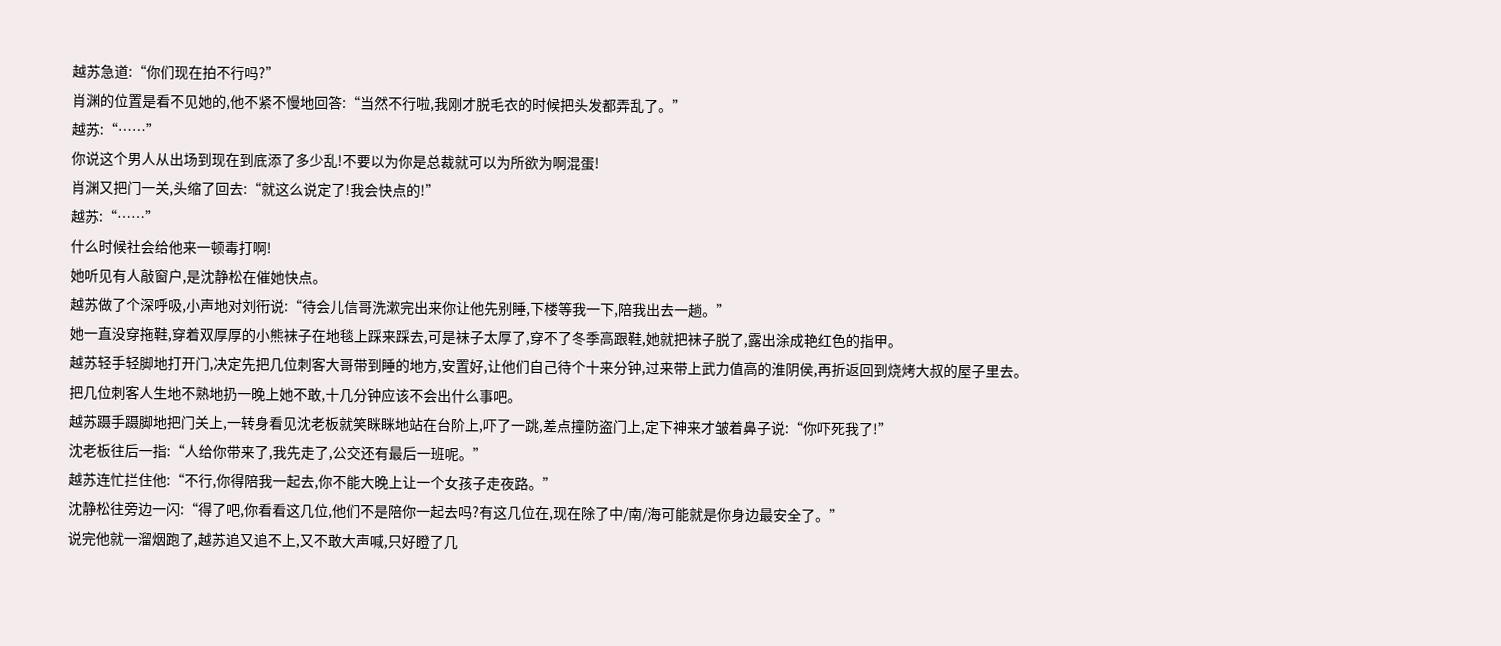越苏急道:“你们现在拍不行吗?”
肖渊的位置是看不见她的,他不紧不慢地回答:“当然不行啦,我刚才脱毛衣的时候把头发都弄乱了。”
越苏:“……”
你说这个男人从出场到现在到底添了多少乱!不要以为你是总裁就可以为所欲为啊混蛋!
肖渊又把门一关,头缩了回去:“就这么说定了!我会快点的!”
越苏:“……”
什么时候社会给他来一顿毒打啊!
她听见有人敲窗户,是沈静松在催她快点。
越苏做了个深呼吸,小声地对刘衎说:“待会儿信哥洗漱完出来你让他先别睡,下楼等我一下,陪我出去一趟。”
她一直没穿拖鞋,穿着双厚厚的小熊袜子在地毯上踩来踩去,可是袜子太厚了,穿不了冬季高跟鞋,她就把袜子脱了,露出涂成艳红色的指甲。
越苏轻手轻脚地打开门,决定先把几位刺客大哥带到睡的地方,安置好,让他们自己待个十来分钟,过来带上武力值高的淮阴侯,再折返回到烧烤大叔的屋子里去。
把几位刺客人生地不熟地扔一晚上她不敢,十几分钟应该不会出什么事吧。
越苏蹑手蹑脚地把门关上,一转身看见沈老板就笑眯眯地站在台阶上,吓了一跳,差点撞防盗门上,定下神来才皱着鼻子说:“你吓死我了!”
沈老板往后一指:“人给你带来了,我先走了,公交还有最后一班呢。”
越苏连忙拦住他:“不行,你得陪我一起去,你不能大晚上让一个女孩子走夜路。”
沈静松往旁边一闪:“得了吧,你看看这几位,他们不是陪你一起去吗?有这几位在,现在除了中/南/海可能就是你身边最安全了。”
说完他就一溜烟跑了,越苏追又追不上,又不敢大声喊,只好瞪了几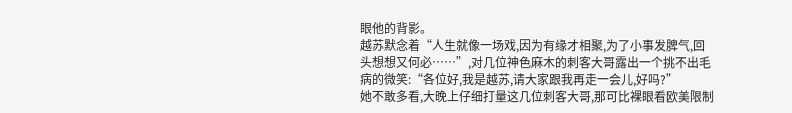眼他的背影。
越苏默念着“人生就像一场戏,因为有缘才相聚,为了小事发脾气,回头想想又何必……”,对几位神色麻木的刺客大哥露出一个挑不出毛病的微笑:“各位好,我是越苏,请大家跟我再走一会儿,好吗?”
她不敢多看,大晚上仔细打量这几位刺客大哥,那可比裸眼看欧美限制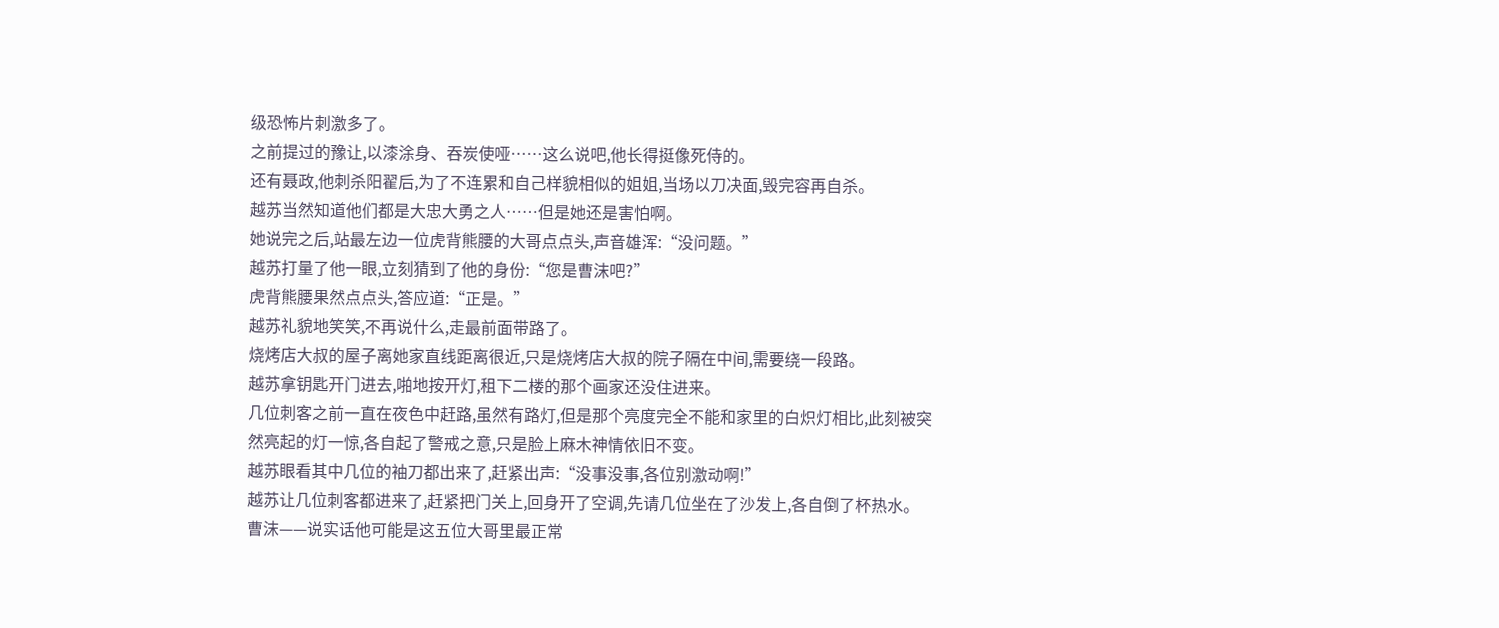级恐怖片刺激多了。
之前提过的豫让,以漆涂身、吞炭使哑……这么说吧,他长得挺像死侍的。
还有聂政,他刺杀阳翟后,为了不连累和自己样貌相似的姐姐,当场以刀决面,毁完容再自杀。
越苏当然知道他们都是大忠大勇之人……但是她还是害怕啊。
她说完之后,站最左边一位虎背熊腰的大哥点点头,声音雄浑:“没问题。”
越苏打量了他一眼,立刻猜到了他的身份:“您是曹沫吧?”
虎背熊腰果然点点头,答应道:“正是。”
越苏礼貌地笑笑,不再说什么,走最前面带路了。
烧烤店大叔的屋子离她家直线距离很近,只是烧烤店大叔的院子隔在中间,需要绕一段路。
越苏拿钥匙开门进去,啪地按开灯,租下二楼的那个画家还没住进来。
几位刺客之前一直在夜色中赶路,虽然有路灯,但是那个亮度完全不能和家里的白炽灯相比,此刻被突然亮起的灯一惊,各自起了警戒之意,只是脸上麻木神情依旧不变。
越苏眼看其中几位的袖刀都出来了,赶紧出声:“没事没事,各位别激动啊!”
越苏让几位刺客都进来了,赶紧把门关上,回身开了空调,先请几位坐在了沙发上,各自倒了杯热水。
曹沫——说实话他可能是这五位大哥里最正常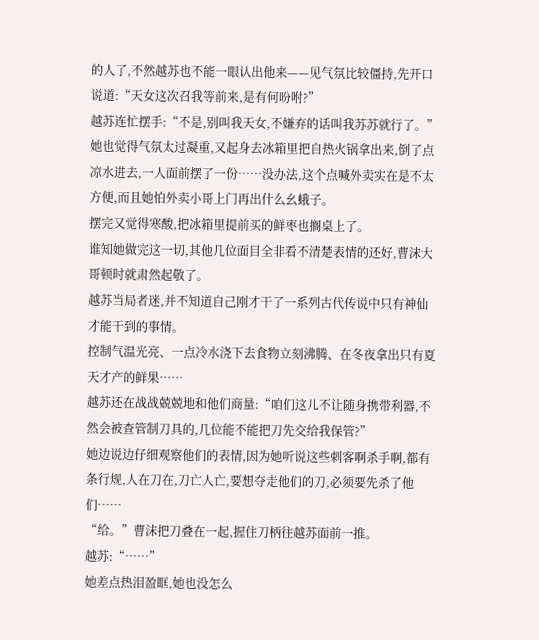的人了,不然越苏也不能一眼认出他来——见气氛比较僵持,先开口说道:“天女这次召我等前来,是有何吩咐?”
越苏连忙摆手:“不是,别叫我天女,不嫌弃的话叫我苏苏就行了。”
她也觉得气氛太过凝重,又起身去冰箱里把自热火锅拿出来,倒了点凉水进去,一人面前摆了一份……没办法,这个点喊外卖实在是不太方便,而且她怕外卖小哥上门再出什么幺蛾子。
摆完又觉得寒酸,把冰箱里提前买的鲜枣也搁桌上了。
谁知她做完这一切,其他几位面目全非看不清楚表情的还好,曹沫大哥顿时就肃然起敬了。
越苏当局者迷,并不知道自己刚才干了一系列古代传说中只有神仙才能干到的事情。
控制气温光亮、一点冷水浇下去食物立刻沸腾、在冬夜拿出只有夏天才产的鲜果……
越苏还在战战兢兢地和他们商量:“咱们这儿不让随身携带利器,不然会被查管制刀具的,几位能不能把刀先交给我保管?”
她边说边仔细观察他们的表情,因为她听说这些刺客啊杀手啊,都有条行规,人在刀在,刀亡人亡,要想夺走他们的刀,必须要先杀了他们……
“给。”曹沫把刀叠在一起,握住刀柄往越苏面前一推。
越苏:“……”
她差点热泪盈眶,她也没怎么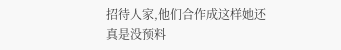招待人家,他们合作成这样她还真是没预料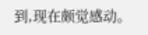到,现在颇觉感动。